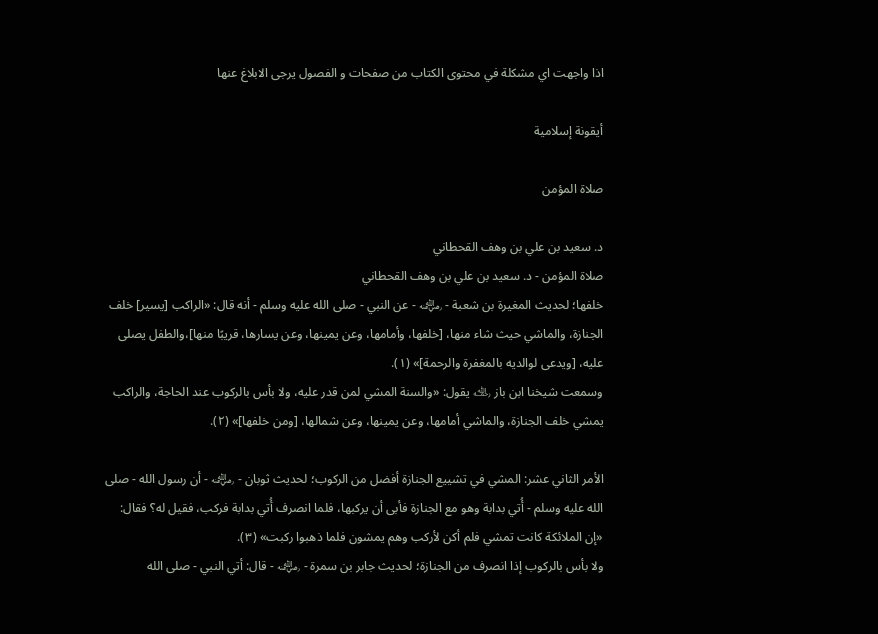اذا واجهت اي مشكلة في محتوى الكتاب من صفحات و الفصول يرجى الابلاغ عنها

أيقونة إسلامية

صلاة المؤمن

د. سعيد بن علي بن وهف القحطاني
صلاة المؤمن - د. سعيد بن علي بن وهف القحطاني
خلفها؛ لحديث المغيرة بن شعبة - ﵁ - عن النبي - صلى الله عليه وسلم - أنه قال: «الراكب [يسير] خلف الجنازة، والماشي حيث شاء منها، [خلفها، وأمامها، وعن يمينها، وعن يسارها، قريبًا منها]،والطفل يصلى عليه، [ويدعى لوالديه بالمغفرة والرحمة]» (١).
وسمعت شيخنا ابن باز ﵀ يقول: «والسنة المشي لمن قدر عليه، ولا بأس بالركوب عند الحاجة، والراكب يمشي خلف الجنازة، والماشي أمامها، وعن يمينها، وعن شمالها، [ومن خلفها]» (٢).

الأمر الثاني عشر: المشي في تشييع الجنازة أفضل من الركوب؛ لحديث ثوبان - ﵁ - أن رسول الله - صلى الله عليه وسلم - أُتي بدابة وهو مع الجنازة فأبى أن يركبها، فلما انصرف أُتي بدابة فركب، فقيل له؟ فقال: «إن الملائكة كانت تمشي فلم أكن لأركب وهم يمشون فلما ذهبوا ركبت» (٣).
ولا بأس بالركوب إذا انصرف من الجنازة؛ لحديث جابر بن سمرة - ﵁ - قال: أتي النبي - صلى الله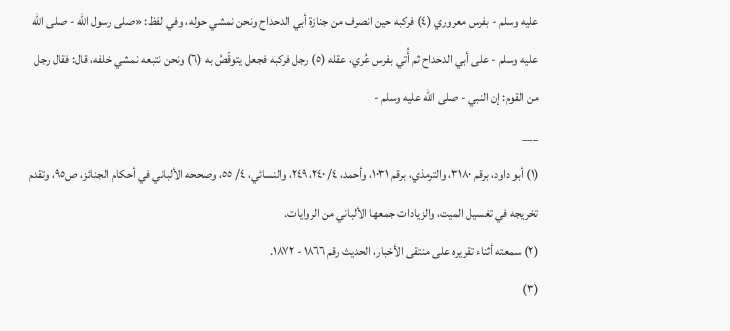عليه وسلم - بفرس معروري (٤) فركبه حين انصرف من جنازة أبي الدحداح ونحن نمشي حوله، وفي لفظ: «صلى رسول الله - صلى الله عليه وسلم - على أبي الدحداح ثم أُتي بفرس عُري، عقله (٥) رجل فركبه فجعل يتوقّصُ به (٦) ونحن نتبعه نمشي خلفه، قال: فقال رجل من القوم: إن النبي - صلى الله عليه وسلم -
___
(١) أبو داود، برقم ٣١٨٠، والترمذي، برقم ١٠٣١، وأحمد، ٤/ ٢٤٠، ٢٤٩، والنسائي، ٤/ ٥٥، وصححه الألباني في أحكام الجنائز، ص٩٥، وتقدم تخريجه في تغسيل الميت، والزيادات جمعها الألباني من الروايات.
(٢) سمعته أثناء تقريره على منتقى الأخبار، الحديث رقم ١٨٦٦ - ١٨٧٢.
(٣)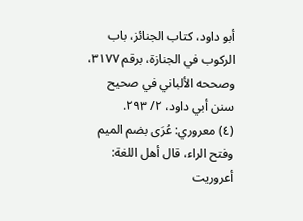أبو داود، كتاب الجنائز، باب الركوب في الجنازة، برقم ٣١٧٧، وصححه الألباني في صحيح سنن أبي داود، ٢/ ٢٩٣.
(٤) معروري: عُرَى بضم الميم وفتح الراء، قال أهل اللغة: أعروريت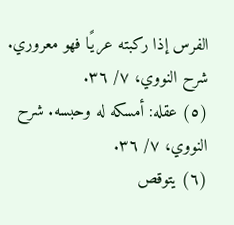الفرس إذا ركبته عريًا فهو معروري. شرح النووي، ٧/ ٣٦.
(٥) عقله: أمسكه له وحبسه. شرح النووي، ٧/ ٣٦.
(٦) يتوقص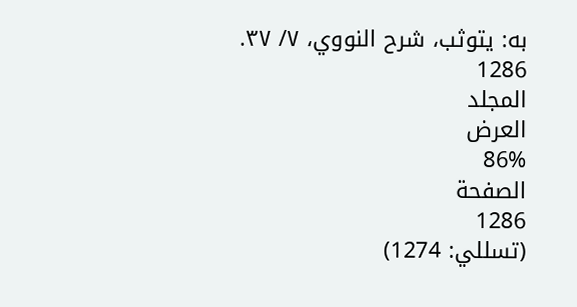به: يتوثب، شرح النووي، ٧/ ٣٧.
1286
المجلد
العرض
86%
الصفحة
1286
(تسللي: 1274)